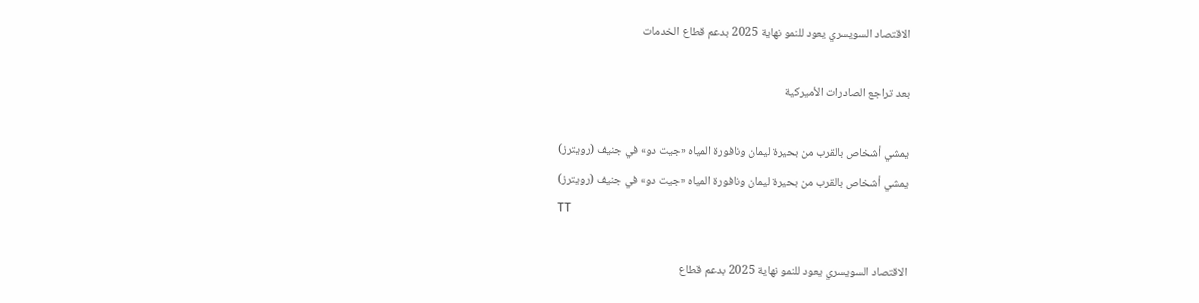الاقتصاد السويسري يعود للنمو نهاية 2025 بدعم قطاع الخدمات

بعد تراجع الصادرات الأميركية

يمشي أشخاص بالقرب من بحيرة ليمان ونافورة المياه «جيت دو» في جنيف (رويترز)
يمشي أشخاص بالقرب من بحيرة ليمان ونافورة المياه «جيت دو» في جنيف (رويترز)
TT

الاقتصاد السويسري يعود للنمو نهاية 2025 بدعم قطاع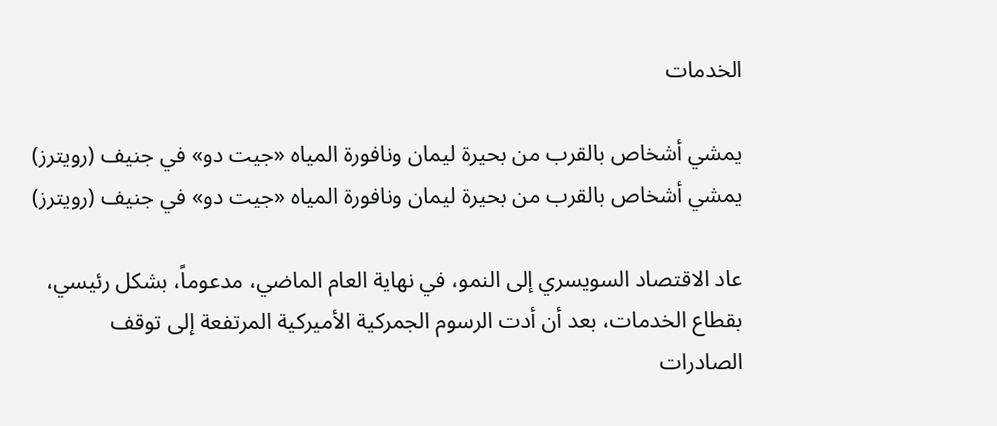الخدمات

يمشي أشخاص بالقرب من بحيرة ليمان ونافورة المياه «جيت دو» في جنيف (رويترز)
يمشي أشخاص بالقرب من بحيرة ليمان ونافورة المياه «جيت دو» في جنيف (رويترز)

عاد الاقتصاد السويسري إلى النمو، في نهاية العام الماضي، مدعوماً، بشكل رئيسي، بقطاع الخدمات، بعد أن أدت الرسوم الجمركية الأميركية المرتفعة إلى توقف الصادرات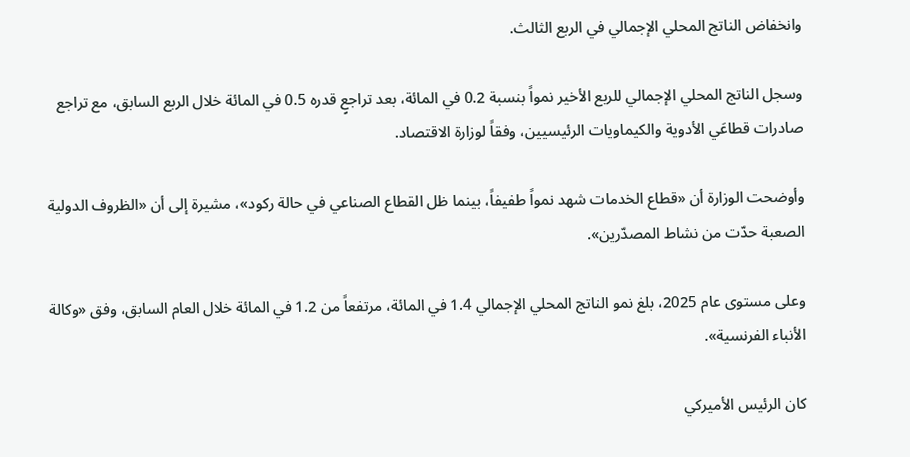وانخفاض الناتج المحلي الإجمالي في الربع الثالث.

وسجل الناتج المحلي الإجمالي للربع الأخير نمواً بنسبة 0.2 في المائة، بعد تراجعٍ قدره 0.5 في المائة خلال الربع السابق، مع تراجع صادرات قطاعَي الأدوية والكيماويات الرئيسيين، وفقاً لوزارة الاقتصاد.

وأوضحت الوزارة أن «قطاع الخدمات شهد نمواً طفيفاً، بينما ظل القطاع الصناعي في حالة ركود»، مشيرة إلى أن «الظروف الدولية الصعبة حدّت من نشاط المصدّرين».

وعلى مستوى عام 2025، بلغ نمو الناتج المحلي الإجمالي 1.4 في المائة، مرتفعاً من 1.2 في المائة خلال العام السابق، وفق «وكالة الأنباء الفرنسية».

كان الرئيس الأميركي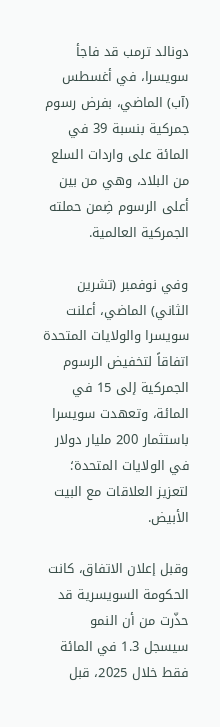دونالد ترمب قد فاجأ سويسرا، في أغسطس (آب) الماضي، بفرض رسوم جمركية بنسبة 39 في المائة على واردات السلع من البلاد، وهي من بين أعلى الرسوم ضِمن حملته الجمركية العالمية.

وفي نوفمبر (تشرين الثاني) الماضي، أعلنت سويسرا والولايات المتحدة اتفاقاً لتخفيض الرسوم الجمركية إلى 15 في المائة، وتعهدت سويسرا باستثمار 200 مليار دولار في الولايات المتحدة؛ لتعزيز العلاقات مع البيت الأبيض.

وقبل إعلان الاتفاق، كانت الحكومة السويسرية قد حذّرت من أن النمو سيسجل 1.3 في المائة فقط خلال 2025، قبل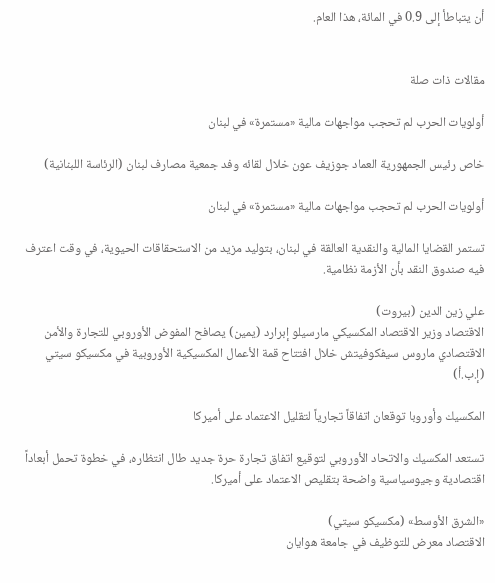أن يتباطأ إلى 0.9 في المائة، هذا العام.


مقالات ذات صلة

أولويات الحرب لم تحجب مواجهات مالية «مستمرة» في لبنان

خاص رئيس الجمهورية العماد جوزيف عون خلال لقائه وفد جمعية مصارف لبنان (الرئاسة اللبنانية)

أولويات الحرب لم تحجب مواجهات مالية «مستمرة» في لبنان

تستمر القضايا المالية والنقدية العالقة في لبنان، بتوليد مزيد من الاستحقاقات الحيوية، في وقت اعترف فيه صندوق النقد بأن الأزمة نظامية.

علي زين الدين (بيروت)
الاقتصاد وزير الاقتصاد المكسيكي مارسيلو إبرارد (يمين) يصافح المفوض الأوروبي للتجارة والأمن الاقتصادي ماروس سيفكوفيتش خلال افتتاح قمة الأعمال المكسيكية الأوروبية في مكسيكو سيتي (إ.ب.أ)

المكسيك وأوروبا توقعان اتفاقاً تجارياً لتقليل الاعتماد على أميركا

تستعد المكسيك والاتحاد الأوروبي لتوقيع اتفاق تجارة حرة جديد طال انتظاره، في خطوة تحمل أبعاداً اقتصادية وجيوسياسية واضحة بتقليص الاعتماد على أميركا.

«الشرق الأوسط» (مكسيكو سيتي)
الاقتصاد معرض للتوظيف في جامعة هوايان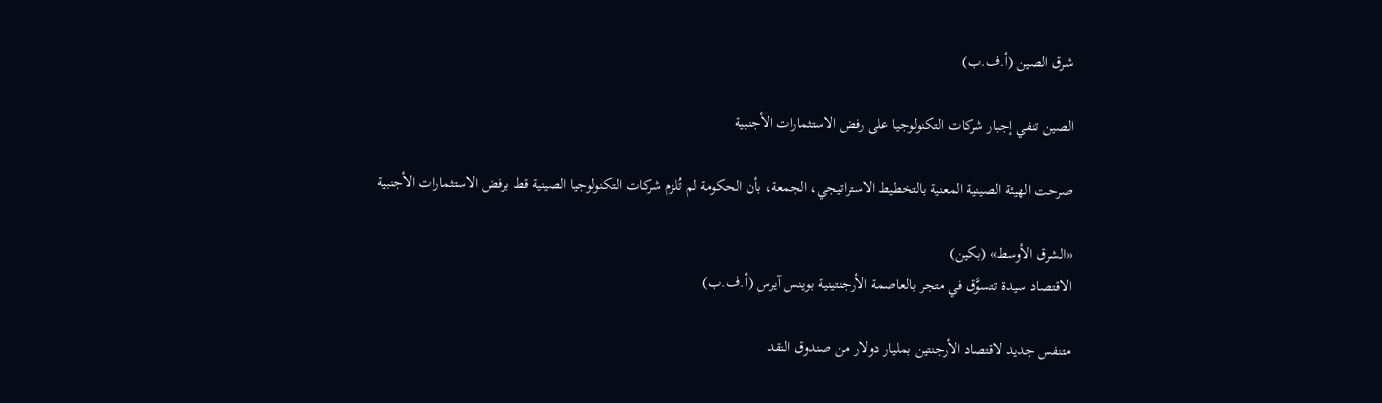شرق الصين (أ.ف.ب)

الصين تنفي إجبار شركات التكنولوجيا على رفض الاستثمارات الأجنبية

صرحت الهيئة الصينية المعنية بالتخطيط الاستراتيجي، الجمعة، بأن الحكومة لم تُلزم شركات التكنولوجيا الصينية قط برفض الاستثمارات الأجنبية

«الشرق الأوسط» (بكين)
الاقتصاد سيدة تتسوَّق في متجر بالعاصمة الأرجنتينية بوينس آيرس (أ.ف.ب)

متنفس جديد لاقتصاد الأرجنتين بمليار دولار من صندوق النقد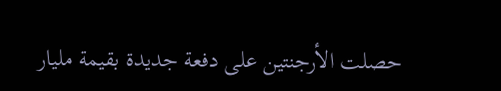حصلت الأرجنتين على دفعة جديدة بقيمة مليار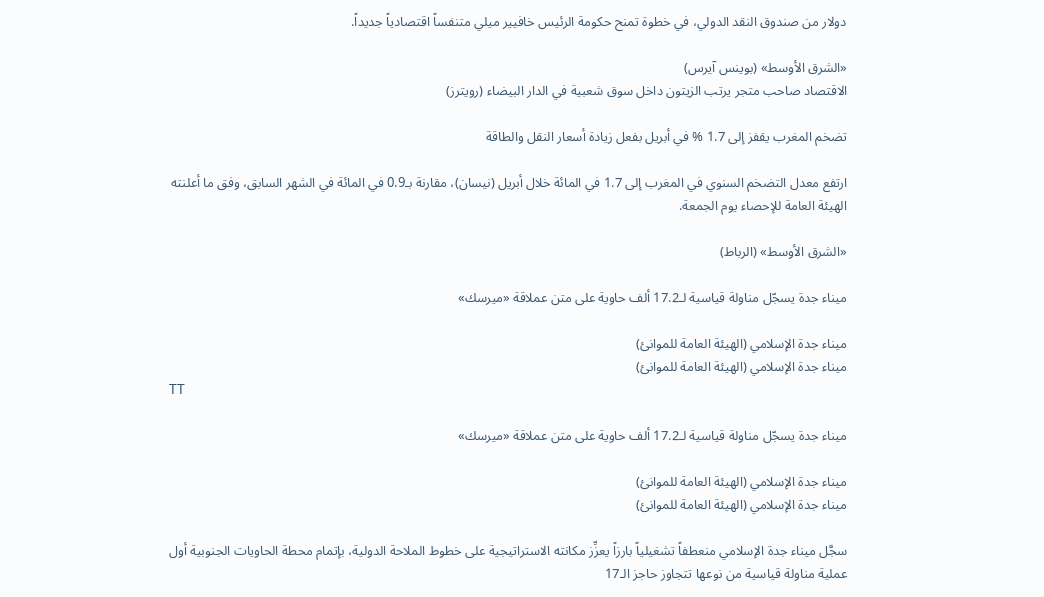دولار من صندوق النقد الدولي، في خطوة تمنح حكومة الرئيس خافيير ميلي متنفساً اقتصادياً جديداً.

«الشرق الأوسط» (بوينس آيرس)
الاقتصاد صاحب متجر يرتب الزيتون داخل سوق شعبية في الدار البيضاء (رويترز)

تضخم المغرب يقفز إلى 1.7 % في أبريل بفعل زيادة أسعار النقل والطاقة

ارتفع معدل التضخم السنوي في المغرب إلى 1.7 في المائة خلال أبريل (نيسان)، مقارنة بـ0.9 في المائة في الشهر السابق، وفق ما أعلنته الهيئة العامة للإحصاء يوم الجمعة.

«الشرق الأوسط» (الرباط)

ميناء جدة يسجّل مناولة قياسية لـ17.2 ألف حاوية على متن عملاقة «ميرسك»

ميناء جدة الإسلامي (الهيئة العامة للموانئ)
ميناء جدة الإسلامي (الهيئة العامة للموانئ)
TT

ميناء جدة يسجّل مناولة قياسية لـ17.2 ألف حاوية على متن عملاقة «ميرسك»

ميناء جدة الإسلامي (الهيئة العامة للموانئ)
ميناء جدة الإسلامي (الهيئة العامة للموانئ)

سجَّل ميناء جدة الإسلامي منعطفاً تشغيلياً بارزاً يعزِّز مكانته الاستراتيجية على خطوط الملاحة الدولية، بإتمام محطة الحاويات الجنوبية أول عملية مناولة قياسية من نوعها تتجاوز حاجز الـ17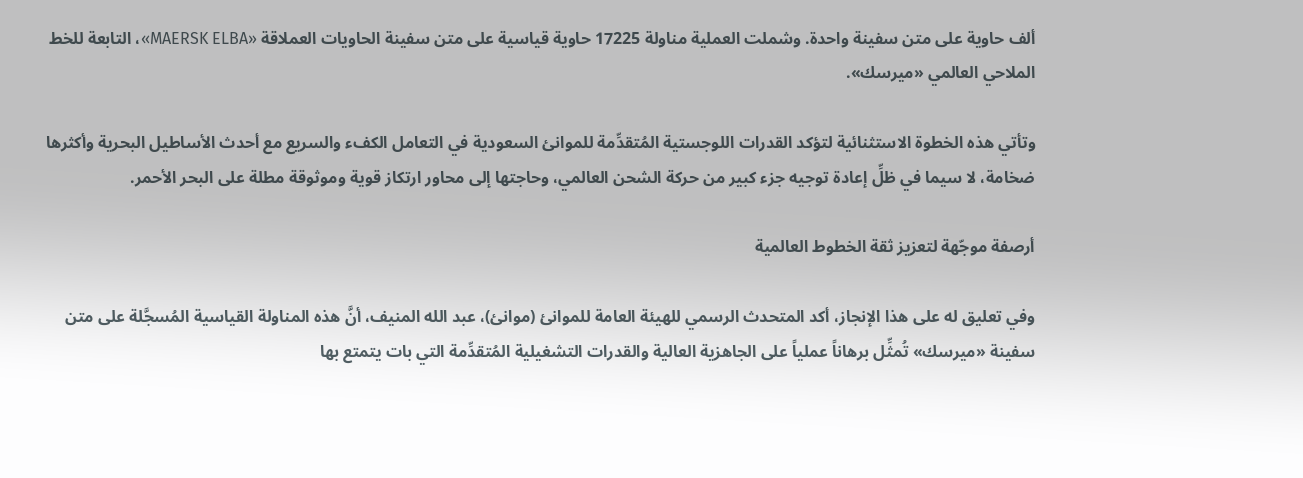ألف حاوية على متن سفينة واحدة. وشملت العملية مناولة 17225 حاوية قياسية على متن سفينة الحاويات العملاقة «MAERSK ELBA»، التابعة للخط الملاحي العالمي «ميرسك».

وتأتي هذه الخطوة الاستثنائية لتؤكد القدرات اللوجستية المُتقدِّمة للموانئ السعودية في التعامل الكفء والسريع مع أحدث الأساطيل البحرية وأكثرها ضخامة، لا سيما في ظلِّ إعادة توجيه جزء كبير من حركة الشحن العالمي، وحاجتها إلى محاور ارتكاز قوية وموثوقة مطلة على البحر الأحمر.

أرصفة موجّهة لتعزيز ثقة الخطوط العالمية

وفي تعليق له على هذا الإنجاز، أكد المتحدث الرسمي للهيئة العامة للموانئ (موانئ)، عبد الله المنيف، أنَّ هذه المناولة القياسية المُسجَّلة على متن سفينة «ميرسك» تُمثِّل برهاناً عملياً على الجاهزية العالية والقدرات التشغيلية المُتقدِّمة التي بات يتمتع بها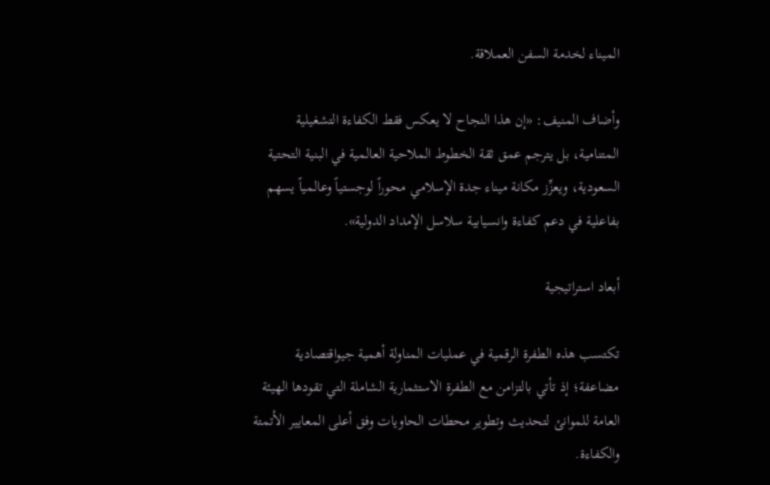الميناء لخدمة السفن العملاقة.

وأضاف المنيف: «إن هذا النجاح لا يعكس فقط الكفاءة التشغيلية المتنامية، بل يترجم عمق ثقة الخطوط الملاحية العالمية في البنية التحتية السعودية، ويعزِّز مكانة ميناء جدة الإسلامي محوراً لوجستياً وعالمياً يسهم بفاعلية في دعم كفاءة وانسيابية سلاسل الإمداد الدولية».

أبعاد استراتيجية

تكتسب هذه الطفرة الرقمية في عمليات المناولة أهمية جيواقتصادية مضاعفة؛ إذ تأتي بالتزامن مع الطفرة الاستثمارية الشاملة التي تقودها الهيئة العامة للموانئ لتحديث وتطوير محطات الحاويات وفق أعلى المعايير الأتمتة والكفاءة.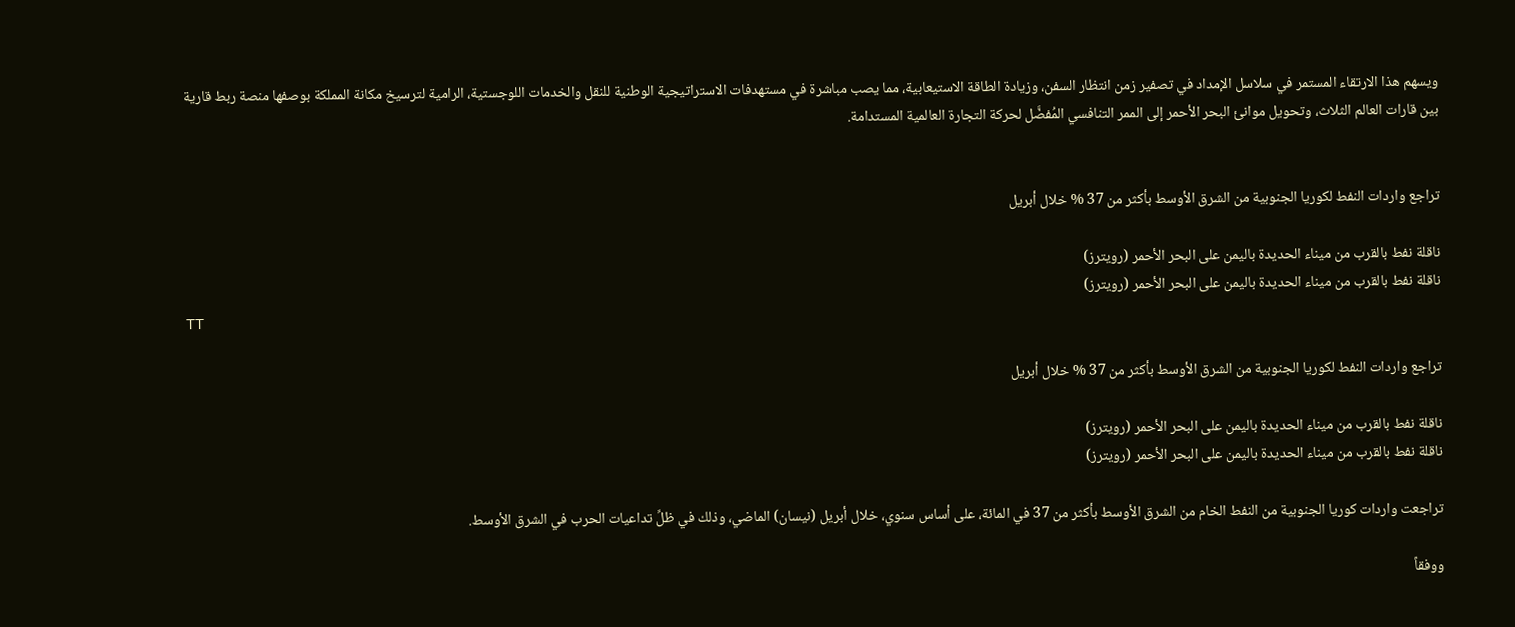ويسهم هذا الارتقاء المستمر في سلاسل الإمداد في تصفير زمن انتظار السفن، وزيادة الطاقة الاستيعابية، مما يصب مباشرة في مستهدفات الاستراتيجية الوطنية للنقل والخدمات اللوجستية، الرامية لترسيخ مكانة المملكة بوصفها منصة ربط قارية بين قارات العالم الثلاث، وتحويل موانئ البحر الأحمر إلى الممر التنافسي المُفضَّل لحركة التجارة العالمية المستدامة.


تراجع واردات النفط لكوريا الجنوبية من الشرق الأوسط بأكثر من 37 % خلال أبريل

ناقلة نفط بالقرب من ميناء الحديدة باليمن على البحر الأحمر (رويترز)
ناقلة نفط بالقرب من ميناء الحديدة باليمن على البحر الأحمر (رويترز)
TT

تراجع واردات النفط لكوريا الجنوبية من الشرق الأوسط بأكثر من 37 % خلال أبريل

ناقلة نفط بالقرب من ميناء الحديدة باليمن على البحر الأحمر (رويترز)
ناقلة نفط بالقرب من ميناء الحديدة باليمن على البحر الأحمر (رويترز)

تراجعت واردات كوريا الجنوبية من النفط الخام من الشرق الأوسط بأكثر من 37 في المائة، على أساس سنوي، خلال أبريل (نيسان) الماضي، وذلك في ظلِّ تداعيات الحرب في الشرق الأوسط.

ووفقاً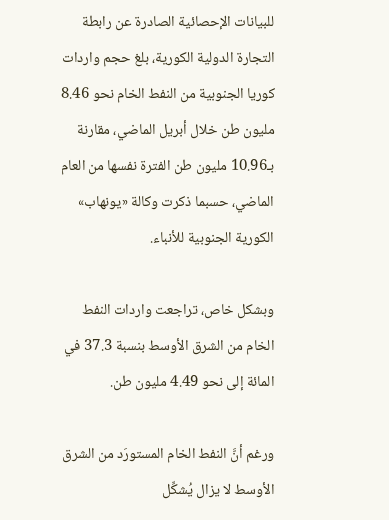للبيانات الإحصائية الصادرة عن رابطة التجارة الدولية الكورية، بلغ حجم واردات كوريا الجنوبية من النفط الخام نحو 8.46 مليون طن خلال أبريل الماضي، مقارنة بـ10.96 مليون طن الفترة نفسها من العام الماضي، حسبما ذكرت وكالة «يونهاب» الكورية الجنوبية للأنباء.

وبشكل خاص، تراجعت واردات النفط الخام من الشرق الأوسط بنسبة 37.3 في المائة إلى نحو 4.49 مليون طن.

ورغم أنَّ النفط الخام المستورَد من الشرق الأوسط لا يزال يُشكِّل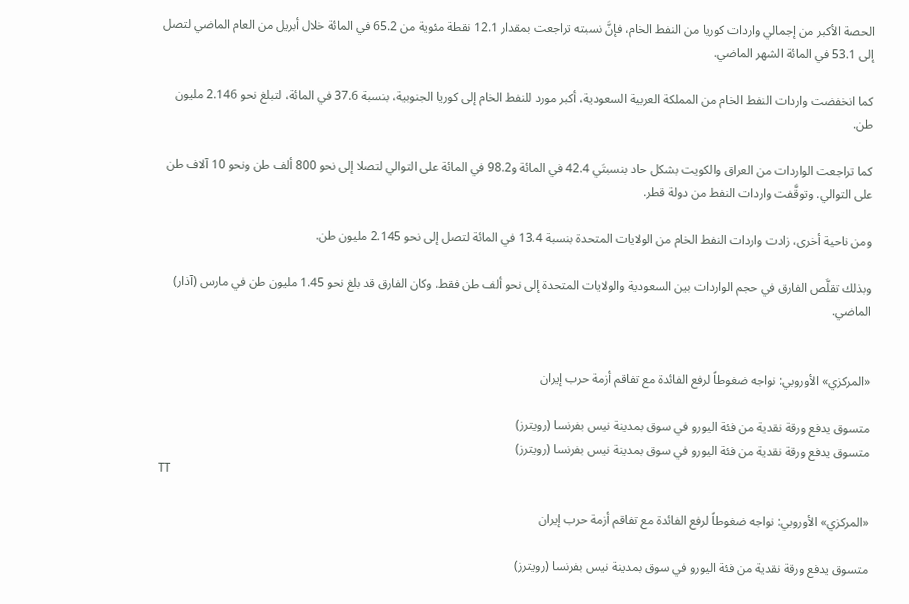الحصة الأكبر من إجمالي واردات كوريا من النفط الخام، فإنَّ نسبته تراجعت بمقدار 12.1 نقطة مئوية من 65.2 في المائة خلال أبريل من العام الماضي لتصل إلى 53.1 في المائة الشهر الماضي.

كما انخفضت واردات النفط الخام من المملكة العربية السعودية، أكبر مورد للنفط الخام إلى كوريا الجنوبية، بنسبة 37.6 في المائة، لتبلغ نحو 2.146 مليون طن.

كما تراجعت الواردات من العراق والكويت بشكل حاد بنسبتَي 42.4 في المائة و98.2 في المائة على التوالي لتصلا إلى نحو 800 ألف طن ونحو 10 آلاف طن على التوالي. وتوقَّفت واردات النفط من دولة قطر.

ومن ناحية أخرى، زادت واردات النفط الخام من الولايات المتحدة بنسبة 13.4 في المائة لتصل إلى نحو 2.145 مليون طن.

وبذلك تقلَّص الفارق في حجم الواردات بين السعودية والولايات المتحدة إلى نحو ألف طن فقط. وكان الفارق قد بلغ نحو 1.45 مليون طن في مارس (آذار) الماضي.


«المركزي» الأوروبي: نواجه ضغوطاً لرفع الفائدة مع تفاقم أزمة حرب إيران

متسوق يدفع ورقة نقدية من فئة اليورو في سوق بمدينة نيس بفرنسا (رويترز)
متسوق يدفع ورقة نقدية من فئة اليورو في سوق بمدينة نيس بفرنسا (رويترز)
TT

«المركزي» الأوروبي: نواجه ضغوطاً لرفع الفائدة مع تفاقم أزمة حرب إيران

متسوق يدفع ورقة نقدية من فئة اليورو في سوق بمدينة نيس بفرنسا (رويترز)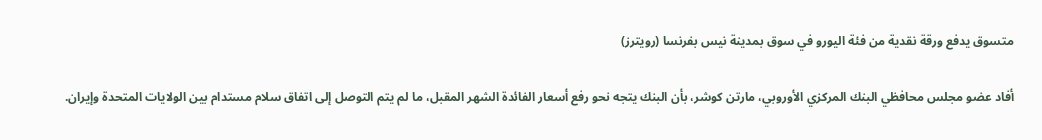متسوق يدفع ورقة نقدية من فئة اليورو في سوق بمدينة نيس بفرنسا (رويترز)

أفاد عضو مجلس محافظي البنك المركزي الأوروبي، مارتن كوشر، بأن البنك يتجه نحو رفع أسعار الفائدة الشهر المقبل، ما لم يتم التوصل إلى اتفاق سلام مستدام بين الولايات المتحدة وإيران.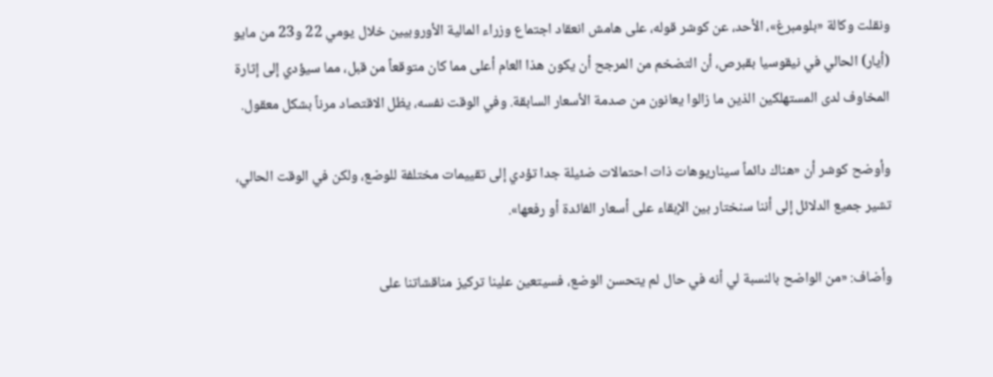ونقلت وكالة «بلومبرغ»، الأحد، عن كوشر قوله، على هامش انعقاد اجتماع وزراء المالية الأوروبيين خلال يومي 22 و23 من مايو (أيار) الحالي في نيقوسيا بقبرص، أن التضخم من المرجح أن يكون هذا العام أعلى مما كان متوقعاً من قبل، مما سيؤدي إلى إثارة المخاوف لدى المستهلكين الذين ما زالوا يعانون من صدمة الأسعار السابقة. وفي الوقت نفسه، يظل الاقتصاد مرناً بشكل معقول.

وأوضح كوشر أن «هناك دائماً سيناريوهات ذات احتمالات ضئيلة جدا تؤدي إلى تقييمات مختلفة للوضع، ولكن في الوقت الحالي، تشير جميع الدلائل إلى أننا سنختار بين الإبقاء على أسعار الفائدة أو رفعها».

وأضاف: «من الواضح بالنسبة لي أنه في حال لم يتحسن الوضع، فسيتعين علينا تركيز مناقشاتنا على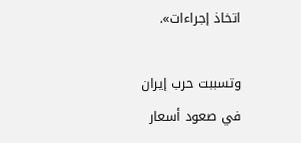اتخاذ إجراءات».

وتسببت حرب إيران في صعود أسعار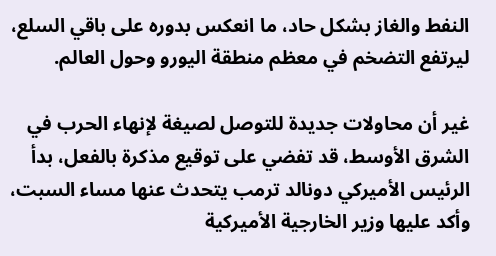النفط والغاز بشكل حاد، ما انعكس بدوره على باقي السلع، ليرتفع التضخم في معظم منطقة اليورو وحول العالم.

غير أن محاولات جديدة للتوصل لصيغة لإنهاء الحرب في الشرق الأوسط، قد تفضي على توقيع مذكرة بالفعل، بدأ الرئيس الأميركي دونالد ترمب يتحدث عنها مساء السبت، وأكد عليها وزير الخارجية الأميركية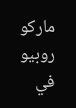ماركو روبيو في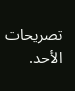تصريحات الأحد.